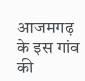आजमगढ़ के इस गांव की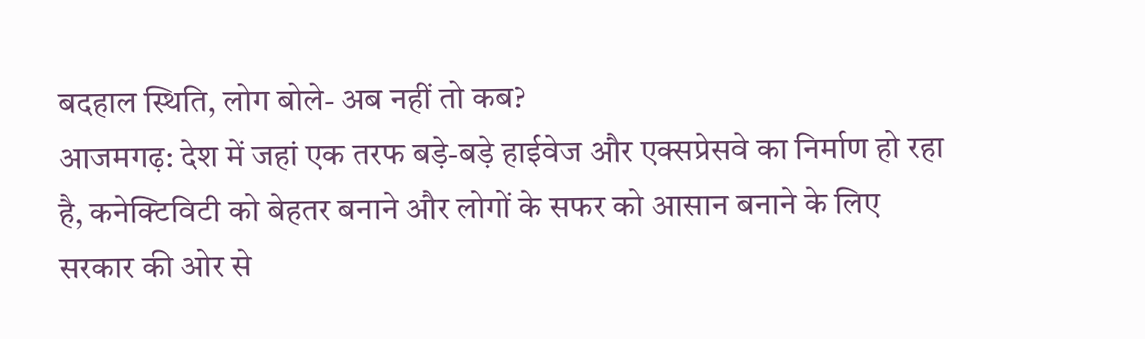बदहाल स्थिति, लोग बोले- अब नहीं तो कब?
आजमगढ़: देश में जहां एक तरफ बड़े-बड़े हाईवेज और एक्सप्रेसवे का निर्माण हो रहा है, कनेक्टिविटी को बेहतर बनाने और लोगों के सफर को आसान बनाने के लिए सरकार की ओर से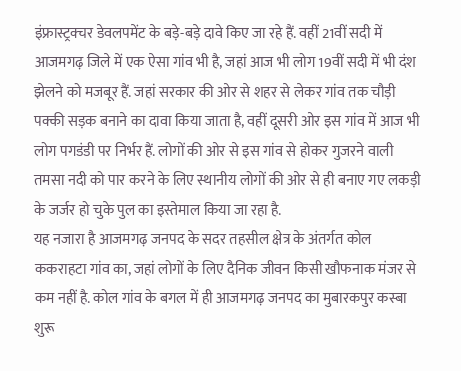इंफ्रास्ट्रक्चर डेवलपमेंट के बड़े-बड़े दावे किए जा रहे हैं. वहीं 21वीं सदी में आजमगढ़ जिले में एक ऐसा गांव भी है, जहां आज भी लोग 19वीं सदी में भी दंश झेलने को मजबूर हैं. जहां सरकार की ओर से शहर से लेकर गांव तक चौड़ी पक्की सड़क बनाने का दावा किया जाता है, वहीं दूसरी ओर इस गांव में आज भी लोग पगडंडी पर निर्भर हैं. लोगों की ओर से इस गांव से होकर गुजरने वाली तमसा नदी को पार करने के लिए स्थानीय लोगों की ओर से ही बनाए गए लकड़ी के जर्जर हो चुके पुल का इस्तेमाल किया जा रहा है.
यह नजारा है आजमगढ़ जनपद के सदर तहसील क्षेत्र के अंतर्गत कोल ककराहटा गांव का, जहां लोगों के लिए दैनिक जीवन किसी खौफनाक मंजर से कम नहीं है. कोल गांव के बगल में ही आजमगढ़ जनपद का मुबारकपुर कस्बा शुरू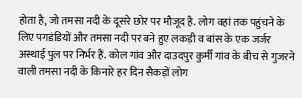होता है, जो तमसा नदी के दूसरे छोर पर मौजूद है. लोग वहां तक पहुंचने के लिए पगडंडियों और तमसा नदी पर बने हुए लकड़ी व बांस के एक जर्जर अस्थाई पुल पर निर्भर हैं. कोल गांव और दाउदपुर कुर्मी गांव के बीच से गुजरने वाली तमसा नदी के किनारे हर दिन सैकड़ों लोग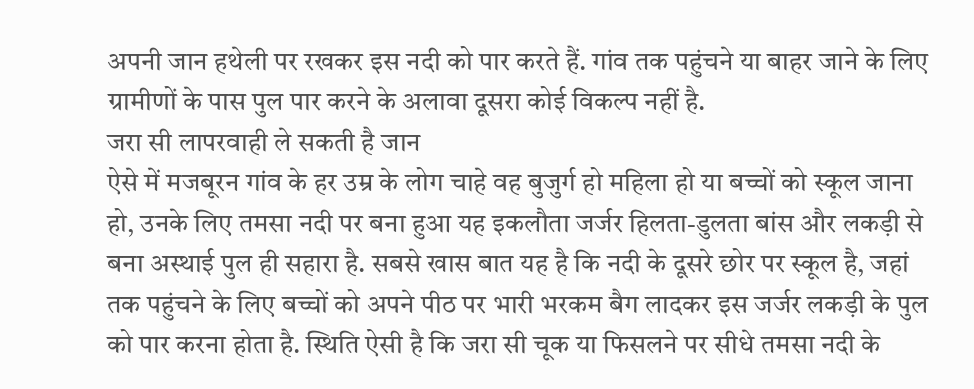अपनी जान हथेली पर रखकर इस नदी को पार करते हैं. गांव तक पहुंचने या बाहर जाने के लिए ग्रामीणों के पास पुल पार करने के अलावा दूसरा कोई विकल्प नहीं है.
जरा सी लापरवाही ले सकती है जान
ऐसे में मजबूरन गांव के हर उम्र के लोग चाहे वह बुजुर्ग हो महिला हो या बच्चों को स्कूल जाना हो, उनके लिए तमसा नदी पर बना हुआ यह इकलौता जर्जर हिलता-डुलता बांस और लकड़ी से बना अस्थाई पुल ही सहारा है. सबसे खास बात यह है कि नदी के दूसरे छोर पर स्कूल है, जहां तक पहुंचने के लिए बच्चों को अपने पीठ पर भारी भरकम बैग लादकर इस जर्जर लकड़ी के पुल को पार करना होता है. स्थिति ऐसी है कि जरा सी चूक या फिसलने पर सीधे तमसा नदी के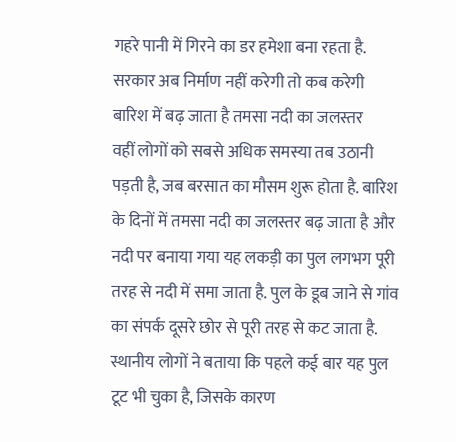गहरे पानी में गिरने का डर हमेशा बना रहता है. सरकार अब निर्माण नहीं करेगी तो कब करेगी
बारिश में बढ़ जाता है तमसा नदी का जलस्तर
वहीं लोगों को सबसे अधिक समस्या तब उठानी पड़ती है, जब बरसात का मौसम शुरू होता है. बारिश के दिनों में तमसा नदी का जलस्तर बढ़ जाता है और नदी पर बनाया गया यह लकड़ी का पुल लगभग पूरी तरह से नदी में समा जाता है. पुल के डूब जाने से गांव का संपर्क दूसरे छोर से पूरी तरह से कट जाता है. स्थानीय लोगों ने बताया कि पहले कई बार यह पुल टूट भी चुका है, जिसके कारण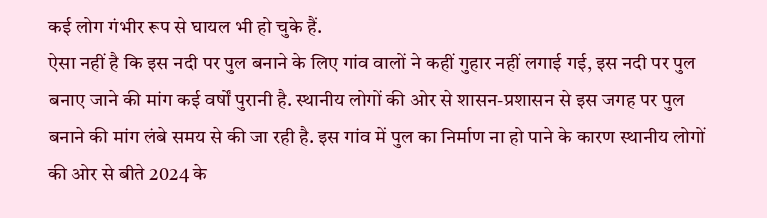कई लोग गंभीर रूप से घायल भी हो चुके हैं.
ऐसा नहीं है कि इस नदी पर पुल बनाने के लिए गांव वालों ने कहीं गुहार नहीं लगाई गई, इस नदी पर पुल बनाए जाने की मांग कई वर्षों पुरानी है. स्थानीय लोगों की ओर से शासन-प्रशासन से इस जगह पर पुल बनाने की मांग लंबे समय से की जा रही है. इस गांव में पुल का निर्माण ना हो पाने के कारण स्थानीय लोगों की ओर से बीते 2024 के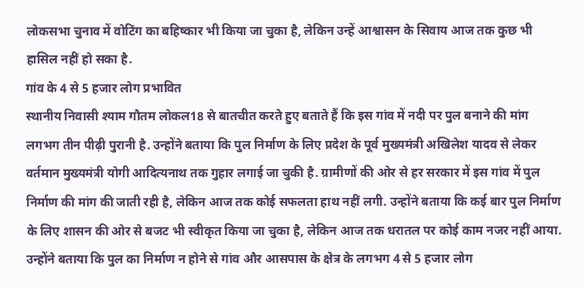लोकसभा चुनाव में वोटिंग का बहिष्कार भी किया जा चुका है, लेकिन उन्हें आश्वासन के सिवाय आज तक कुछ भी हासिल नहीं हो सका है.
गांव के 4 से 5 हजार लोग प्रभावित
स्थानीय निवासी श्याम गौतम लोकल18 से बातचीत करते हुए बताते हैं कि इस गांव में नदी पर पुल बनाने की मांग लगभग तीन पीढ़ी पुरानी है. उन्होंने बताया कि पुल निर्माण के लिए प्रदेश के पूर्व मुख्यमंत्री अखिलेश यादव से लेकर वर्तमान मुख्यमंत्री योगी आदित्यनाथ तक गुहार लगाई जा चुकी है. ग्रामीणों की ओर से हर सरकार में इस गांव में पुल निर्माण की मांग की जाती रही है, लेकिन आज तक कोई सफलता हाथ नहीं लगी. उन्होंने बताया कि कई बार पुल निर्माण के लिए शासन की ओर से बजट भी स्वीकृत किया जा चुका है, लेकिन आज तक धरातल पर कोई काम नजर नहीं आया. उन्होंने बताया कि पुल का निर्माण न होने से गांव और आसपास के क्षेत्र के लगभग 4 से 5 हजार लोग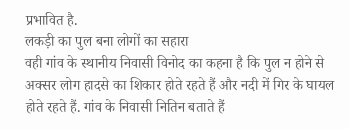प्रभावित है.
लकड़ी का पुल बना लोगों का सहारा
वही गांव के स्थानीय निवासी विनोद का कहना है कि पुल न होने से अक्सर लोग हादसे का शिकार होते रहते हैं और नदी में गिर के घायल होते रहते हैं. गांव के निवासी नितिन बताते हैं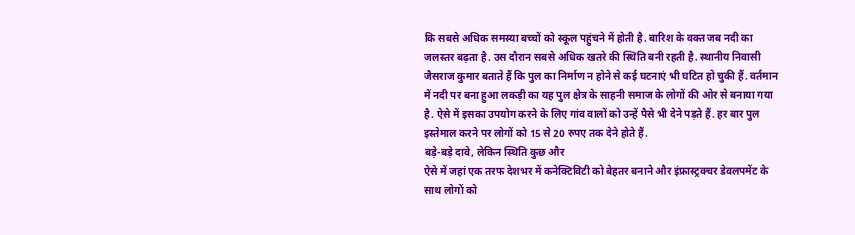कि सबसे अधिक समस्या बच्चों को स्कूल पहुंचने में होती है. बारिश के वक्त जब नदी का जलस्तर बढ़ता है. उस दौरान सबसे अधिक खतरे की स्थिति बनी रहती है. स्थानीय निवासी जैसराज कुमार बताते हैं कि पुल का निर्माण न होने से कई घटनाएं भी घटित हो चुकी हैं. वर्तमान में नदी पर बना हुआ लकड़ी का यह पुल क्षेत्र के साहनी समाज के लोगों की ओर से बनाया गया है. ऐसे में इसका उपयोग करने के लिए गांव वालों को उन्हें पैसे भी देने पड़ते हैं. हर बार पुल इस्तेमाल करने पर लोगों को 15 से 20 रुपए तक देने होते हैं.
बड़े-बड़े दावे, लेकिन स्थिति कुछ और
ऐसे में जहां एक तरफ देशभर में कनेक्टिविटी को बेहतर बनाने और इंफ्रास्ट्रक्चर डेवलपमेंट के साथ लोगों को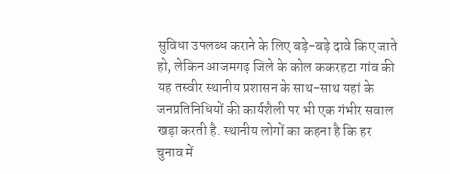सुविधा उपलब्ध कराने के लिए बड़े-बड़े दावे किए जाते हो, लेकिन आजमगढ़ जिले के कोल ककरहटा गांव की यह तस्वीर स्थानीय प्रशासन के साथ-साथ यहां के जनप्रतिनिधियों की कार्यशैली पर भी एक गंभीर सवाल खड़ा करती है. स्थानीय लोगों का कहना है कि हर चुनाव में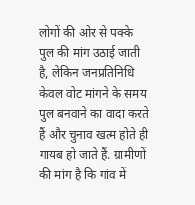लोगों की ओर से पक्के पुल की मांग उठाई जाती है, लेकिन जनप्रतिनिधि केवल वोट मांगने के समय पुल बनवाने का वादा करते हैं और चुनाव खत्म होते ही गायब हो जाते हैं. ग्रामीणों की मांग है कि गांव में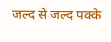जल्द से जल्द पक्के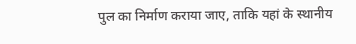पुल का निर्माण कराया जाए, ताकि यहां के स्थानीय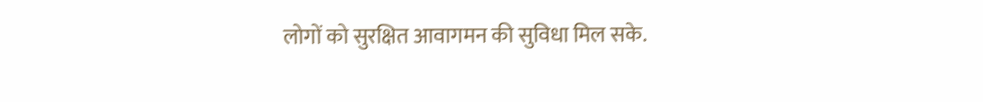लोगों को सुरक्षित आवागमन की सुविधा मिल सके.